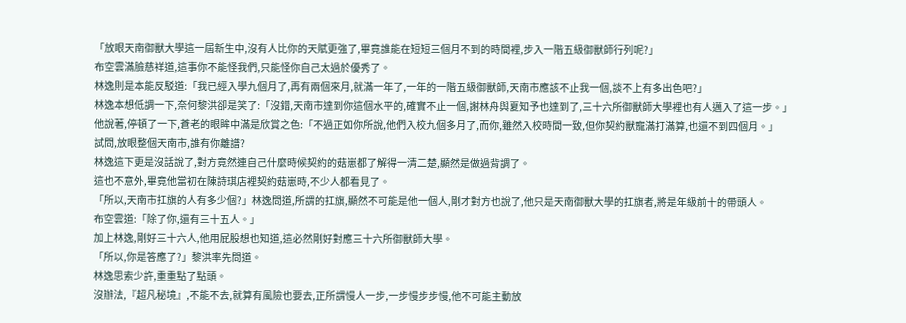「放眼天南御獸大學這一屆新生中,沒有人比你的天賦更強了,畢竟誰能在短短三個月不到的時間裡,步入一階五級御獸師行列呢?」
布空雲滿臉慈祥道,這事你不能怪我們,只能怪你自己太過於優秀了。
林逸則是本能反駁道:「我已經入學九個月了,再有兩個來月,就滿一年了,一年的一階五級御獸師,天南市應該不止我一個,談不上有多出色吧?」
林逸本想低調一下,奈何黎洪卻是笑了:「沒錯,天南市達到你這個水平的,確實不止一個,謝林舟與夏知予也達到了,三十六所御獸師大學裡也有人邁入了這一步。」
他說著,停頓了一下,蒼老的眼眸中滿是欣賞之色:「不過正如你所說,他們入校九個多月了,而你,雖然入校時間一致,但你契約獸寵滿打滿算,也還不到四個月。」
試問,放眼整個天南市,誰有你離譜?
林逸這下更是沒話說了,對方竟然連自己什麼時候契約的菇崽都了解得一清二楚,顯然是做過背調了。
這也不意外,畢竟他當初在陳詩琪店裡契約菇崽時,不少人都看見了。
「所以,天南市扛旗的人有多少個?」林逸問道,所謂的扛旗,顯然不可能是他一個人,剛才對方也說了,他只是天南御獸大學的扛旗者,將是年級前十的帶頭人。
布空雲道:「除了你,還有三十五人。」
加上林逸,剛好三十六人,他用屁股想也知道,這必然剛好對應三十六所御獸師大學。
「所以,你是答應了?」黎洪率先問道。
林逸思索少許,重重點了點頭。
沒辦法,『超凡秘境』,不能不去,就算有風險也要去,正所謂慢人一步,一步慢步步慢,他不可能主動放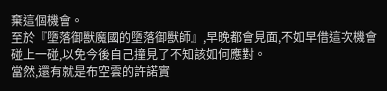棄這個機會。
至於『墮落御獸魔國的墮落御獸師』,早晚都會見面,不如早借這次機會碰上一碰,以免今後自己撞見了不知該如何應對。
當然,還有就是布空雲的許諾實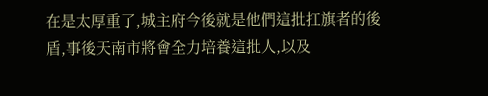在是太厚重了,城主府今後就是他們這批扛旗者的後盾,事後天南市將會全力培養這批人,以及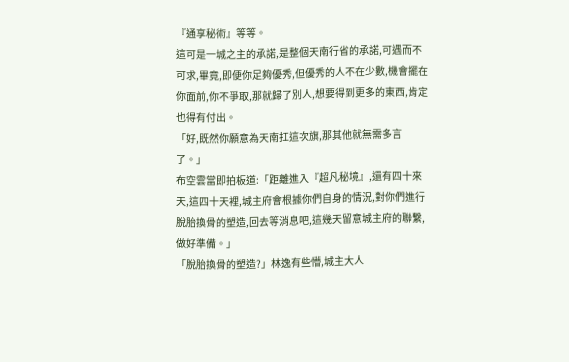『通享秘術』等等。
這可是一城之主的承諾,是整個天南行省的承諾,可遇而不可求,畢竟,即便你足夠優秀,但優秀的人不在少數,機會擺在你面前,你不爭取,那就歸了別人,想要得到更多的東西,肯定也得有付出。
「好,既然你願意為天南扛這次旗,那其他就無需多言了。」
布空雲當即拍板道:「距離進入『超凡秘境』,還有四十來天,這四十天裡,城主府會根據你們自身的情況,對你們進行脫胎換骨的塑造,回去等消息吧,這幾天留意城主府的聯繫,做好準備。」
「脫胎換骨的塑造?」林逸有些懵,城主大人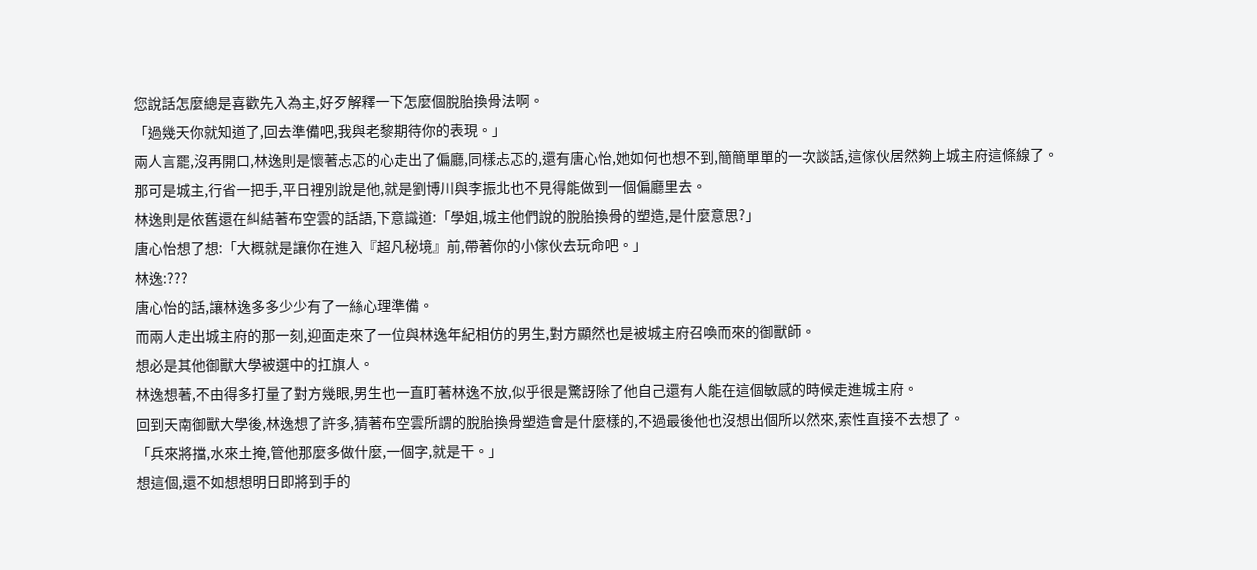您說話怎麼總是喜歡先入為主,好歹解釋一下怎麼個脫胎換骨法啊。
「過幾天你就知道了,回去準備吧,我與老黎期待你的表現。」
兩人言罷,沒再開口,林逸則是懷著忐忑的心走出了偏廳,同樣忐忑的,還有唐心怡,她如何也想不到,簡簡單單的一次談話,這傢伙居然夠上城主府這條線了。
那可是城主,行省一把手,平日裡別說是他,就是劉博川與李振北也不見得能做到一個偏廳里去。
林逸則是依舊還在糾結著布空雲的話語,下意識道:「學姐,城主他們說的脫胎換骨的塑造,是什麼意思?」
唐心怡想了想:「大概就是讓你在進入『超凡秘境』前,帶著你的小傢伙去玩命吧。」
林逸:???
唐心怡的話,讓林逸多多少少有了一絲心理準備。
而兩人走出城主府的那一刻,迎面走來了一位與林逸年紀相仿的男生,對方顯然也是被城主府召喚而來的御獸師。
想必是其他御獸大學被選中的扛旗人。
林逸想著,不由得多打量了對方幾眼,男生也一直盯著林逸不放,似乎很是驚訝除了他自己還有人能在這個敏感的時候走進城主府。
回到天南御獸大學後,林逸想了許多,猜著布空雲所謂的脫胎換骨塑造會是什麼樣的,不過最後他也沒想出個所以然來,索性直接不去想了。
「兵來將擋,水來土掩,管他那麼多做什麼,一個字,就是干。」
想這個,還不如想想明日即將到手的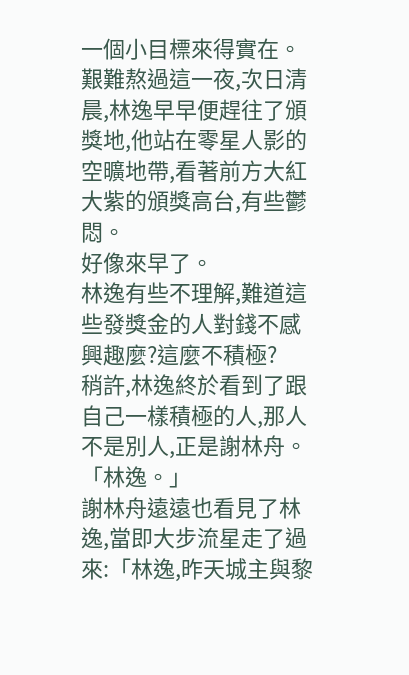一個小目標來得實在。
艱難熬過這一夜,次日清晨,林逸早早便趕往了頒獎地,他站在零星人影的空曠地帶,看著前方大紅大紫的頒獎高台,有些鬱悶。
好像來早了。
林逸有些不理解,難道這些發獎金的人對錢不感興趣麼?這麼不積極?
稍許,林逸終於看到了跟自己一樣積極的人,那人不是別人,正是謝林舟。
「林逸。」
謝林舟遠遠也看見了林逸,當即大步流星走了過來:「林逸,昨天城主與黎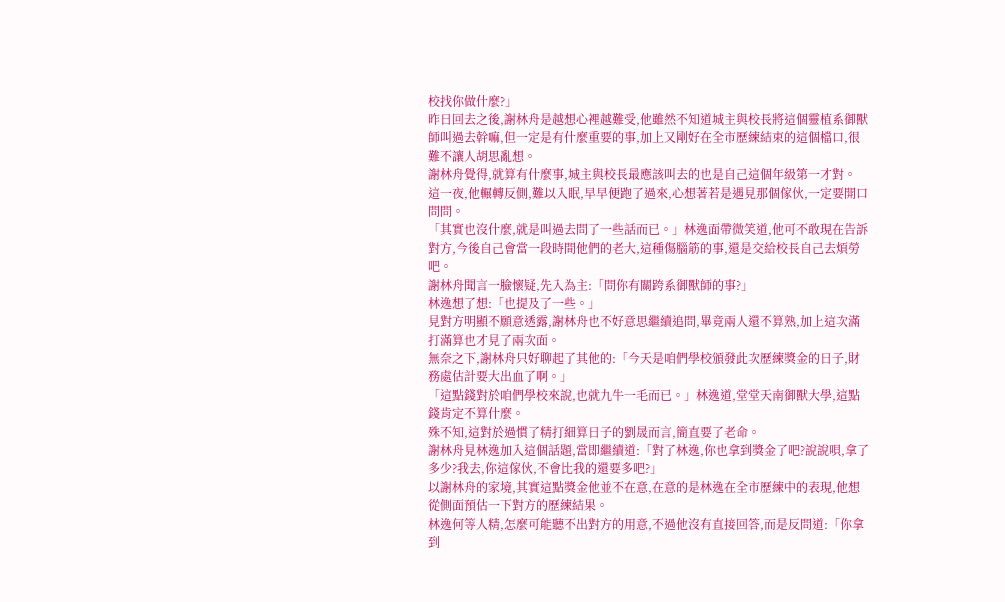校找你做什麼?」
昨日回去之後,謝林舟是越想心裡越難受,他雖然不知道城主與校長將這個靈植系御獸師叫過去幹嘛,但一定是有什麼重要的事,加上又剛好在全市歷練結束的這個檔口,很難不讓人胡思亂想。
謝林舟覺得,就算有什麼事,城主與校長最應該叫去的也是自己這個年級第一才對。
這一夜,他輾轉反側,難以入眠,早早便跑了過來,心想著若是遇見那個傢伙,一定要開口問問。
「其實也沒什麼,就是叫過去問了一些話而已。」林逸面帶微笑道,他可不敢現在告訴對方,今後自己會當一段時間他們的老大,這種傷腦筋的事,還是交給校長自己去煩勞吧。
謝林舟聞言一臉懷疑,先入為主:「問你有關跨系御獸師的事?」
林逸想了想:「也提及了一些。」
見對方明顯不願意透露,謝林舟也不好意思繼續追問,畢竟兩人還不算熟,加上這次滿打滿算也才見了兩次面。
無奈之下,謝林舟只好聊起了其他的:「今天是咱們學校頒發此次歷練獎金的日子,財務處估計要大出血了啊。」
「這點錢對於咱們學校來說,也就九牛一毛而已。」林逸道,堂堂天南御獸大學,這點錢肯定不算什麼。
殊不知,這對於過慣了精打細算日子的劉晟而言,簡直要了老命。
謝林舟見林逸加入這個話題,當即繼續道:「對了林逸,你也拿到獎金了吧?說說唄,拿了多少?我去,你這傢伙,不會比我的還要多吧?」
以謝林舟的家境,其實這點獎金他並不在意,在意的是林逸在全市歷練中的表現,他想從側面預估一下對方的歷練結果。
林逸何等人精,怎麼可能聽不出對方的用意,不過他沒有直接回答,而是反問道:「你拿到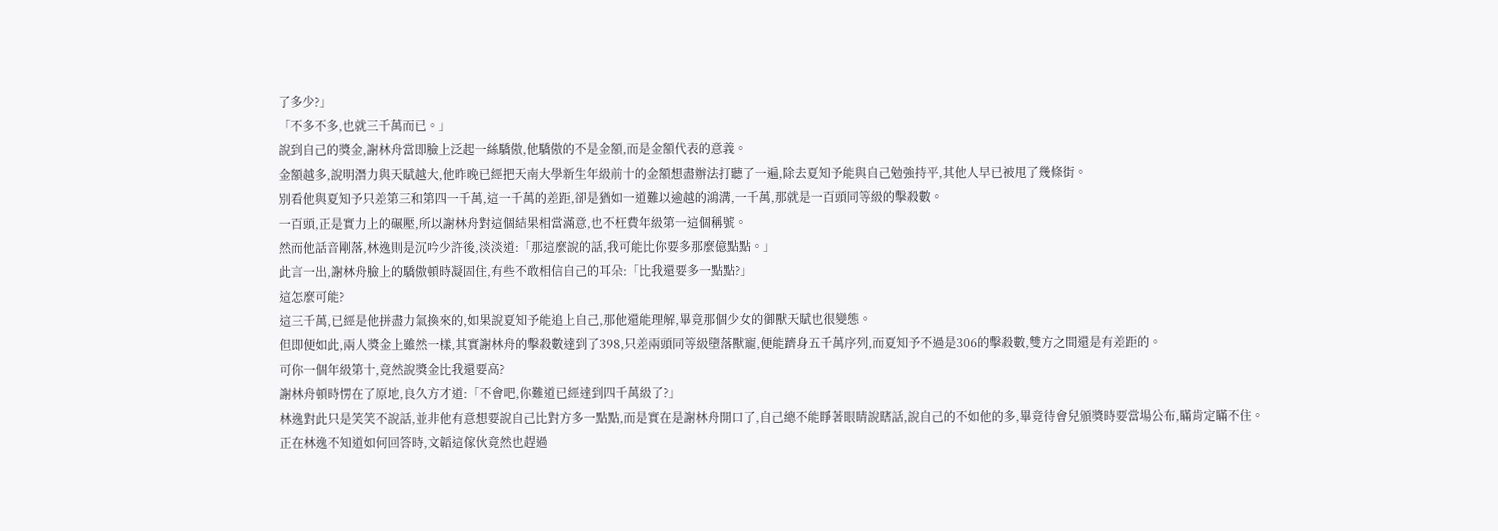了多少?」
「不多不多,也就三千萬而已。」
說到自己的獎金,謝林舟當即臉上泛起一絲驕傲,他驕傲的不是金額,而是金額代表的意義。
金額越多,說明潛力與天賦越大,他昨晚已經把天南大學新生年級前十的金額想盡辦法打聽了一遍,除去夏知予能與自己勉強持平,其他人早已被甩了幾條街。
別看他與夏知予只差第三和第四一千萬,這一千萬的差距,卻是猶如一道難以逾越的鴻溝,一千萬,那就是一百頭同等級的擊殺數。
一百頭,正是實力上的碾壓,所以謝林舟對這個結果相當滿意,也不枉費年級第一這個稱號。
然而他話音剛落,林逸則是沉吟少許後,淡淡道:「那這麼說的話,我可能比你要多那麼億點點。」
此言一出,謝林舟臉上的驕傲頓時凝固住,有些不敢相信自己的耳朵:「比我還要多一點點?」
這怎麼可能?
這三千萬,已經是他拼盡力氣換來的,如果說夏知予能追上自己,那他還能理解,畢竟那個少女的御獸天賦也很變態。
但即便如此,兩人獎金上雖然一樣,其實謝林舟的擊殺數達到了398,只差兩頭同等級墮落獸寵,便能躋身五千萬序列,而夏知予不過是306的擊殺數,雙方之間還是有差距的。
可你一個年級第十,竟然說獎金比我還要高?
謝林舟頓時愣在了原地,良久方才道:「不會吧,你難道已經達到四千萬級了?」
林逸對此只是笑笑不說話,並非他有意想要說自己比對方多一點點,而是實在是謝林舟開口了,自己總不能睜著眼睛說瞎話,說自己的不如他的多,畢竟待會兒頒獎時要當場公布,瞞肯定瞞不住。
正在林逸不知道如何回答時,文韜這傢伙竟然也趕過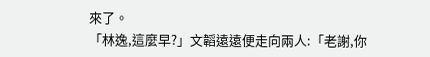來了。
「林逸,這麼早?」文韜遠遠便走向兩人:「老謝,你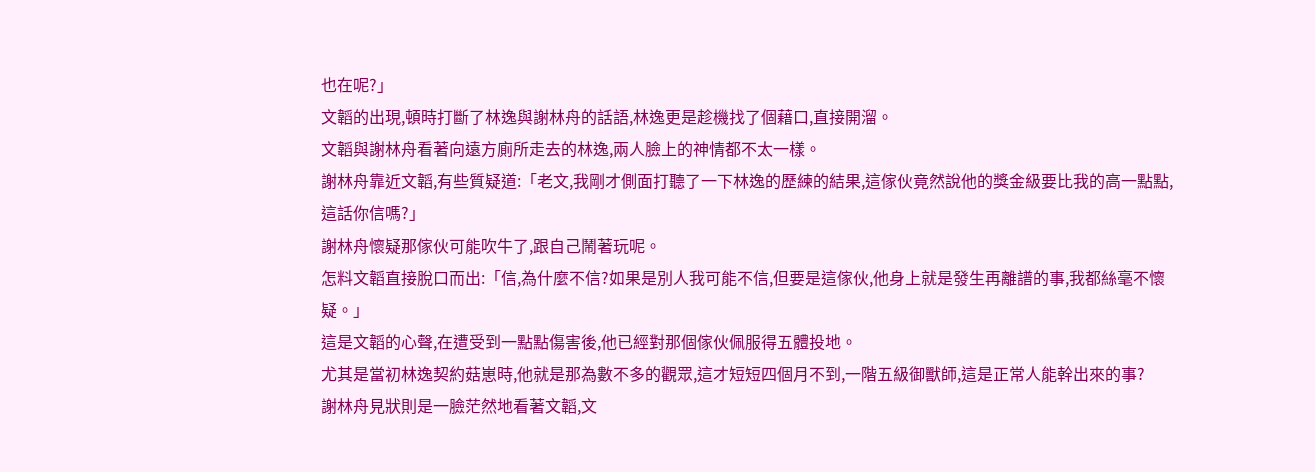也在呢?」
文韜的出現,頓時打斷了林逸與謝林舟的話語,林逸更是趁機找了個藉口,直接開溜。
文韜與謝林舟看著向遠方廁所走去的林逸,兩人臉上的神情都不太一樣。
謝林舟靠近文韜,有些質疑道:「老文,我剛才側面打聽了一下林逸的歷練的結果,這傢伙竟然說他的獎金級要比我的高一點點,這話你信嗎?」
謝林舟懷疑那傢伙可能吹牛了,跟自己鬧著玩呢。
怎料文韜直接脫口而出:「信,為什麼不信?如果是別人我可能不信,但要是這傢伙,他身上就是發生再離譜的事,我都絲毫不懷疑。」
這是文韜的心聲,在遭受到一點點傷害後,他已經對那個傢伙佩服得五體投地。
尤其是當初林逸契約菇崽時,他就是那為數不多的觀眾,這才短短四個月不到,一階五級御獸師,這是正常人能幹出來的事?
謝林舟見狀則是一臉茫然地看著文韜,文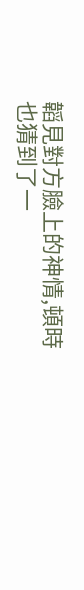韜見對方臉上的神情,頓時也猜到了一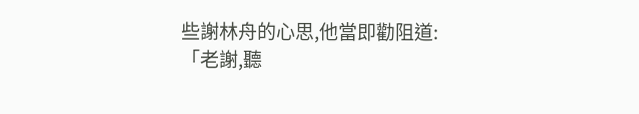些謝林舟的心思,他當即勸阻道:
「老謝,聽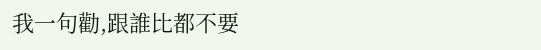我一句勸,跟誰比都不要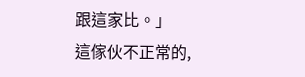跟這家比。」
這傢伙不正常的,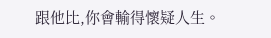跟他比,你會輸得懷疑人生。